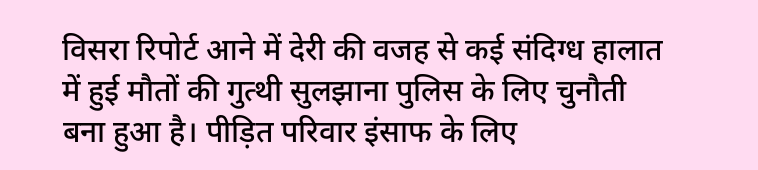विसरा रिपोर्ट आने में देरी की वजह से कई संदिग्ध हालात में हुई मौतों की गुत्थी सुलझाना पुलिस के लिए चुनौती बना हुआ है। पीड़ित परिवार इंसाफ के लिए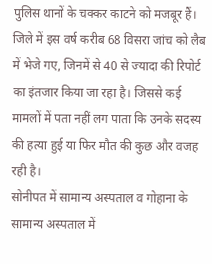पुलिस थानों के चक्कर काटने को मजबूर हैं। जिले में इस वर्ष करीब 68 विसरा जांच को लैब में भेजे गए, जिनमें से 40 से ज्यादा की रिपोर्ट का इंतजार किया जा रहा है। जिससे कई मामलों में पता नहीं लग पाता कि उनके सदस्य की हत्या हुई या फिर मौत की कुछ और वजह रही है।
सोनीपत में सामान्य अस्पताल व गोहाना के सामान्य अस्पताल में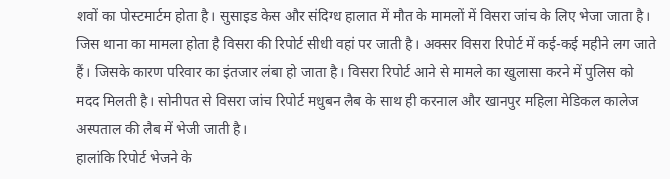शवों का पोस्टमार्टम होता है। सुसाइड केस और संदिग्ध हालात में मौत के मामलों में विसरा जांच के लिए भेजा जाता है। जिस थाना का मामला होता है विसरा की रिपोर्ट सीधी वहां पर जाती है। अक्सर विसरा रिपोर्ट में कई-कई महीने लग जाते हैं। जिसके कारण परिवार का इंतजार लंबा हो जाता है। विसरा रिपोर्ट आने से मामले का खुलासा करने में पुलिस को मदद मिलती है। सोनीपत से विसरा जांच रिपोर्ट मधुबन लैब के साथ ही करनाल और खानपुर महिला मेडिकल कालेज अस्पताल की लैब में भेजी जाती है।
हालांकि रिपोर्ट भेजने के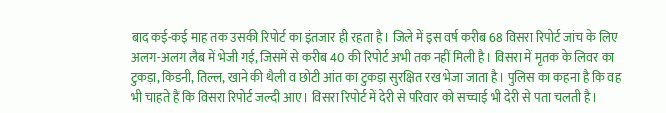बाद कई-कई माह तक उसकी रिपोर्ट का इंतजार ही रहता है। जिले में इस वर्ष करीब 68 विसरा रिपोर्ट जांच के लिए अलग-अलग लैब में भेजी गई, जिसमें से करीब 40 की रिपोर्ट अभी तक नहीं मिली है। विसरा में मृतक के लिवर का टुकड़ा, किडनी, तिल्ल, खाने की थैली व छोटी आंत का टुकड़ा सुरक्षित रख भेजा जाता है। पुलिस का कहना है कि वह भी चाहते हैं कि विसरा रिपोर्ट जल्दी आए। विसरा रिपोर्ट में देरी से परिवार को सच्चाई भी देरी से पता चलती है।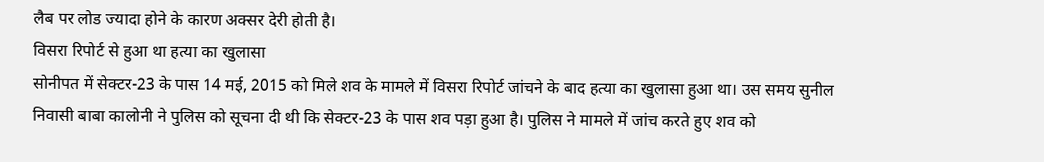लैब पर लोड ज्यादा होने के कारण अक्सर देरी होती है।
विसरा रिपोर्ट से हुआ था हत्या का खुलासा
सोनीपत में सेक्टर-23 के पास 14 मई, 2015 को मिले शव के मामले में विसरा रिपोर्ट जांचने के बाद हत्या का खुलासा हुआ था। उस समय सुनील निवासी बाबा कालोनी ने पुलिस को सूचना दी थी कि सेक्टर-23 के पास शव पड़ा हुआ है। पुलिस ने मामले में जांच करते हुए शव को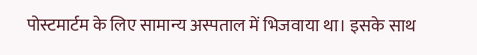पोस्टमार्टम के लिए सामान्य अस्पताल में भिजवाया था। इसके साथ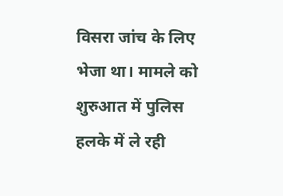विसरा जांच के लिए भेजा था। मामले को शुरुआत में पुलिस हलके में ले रही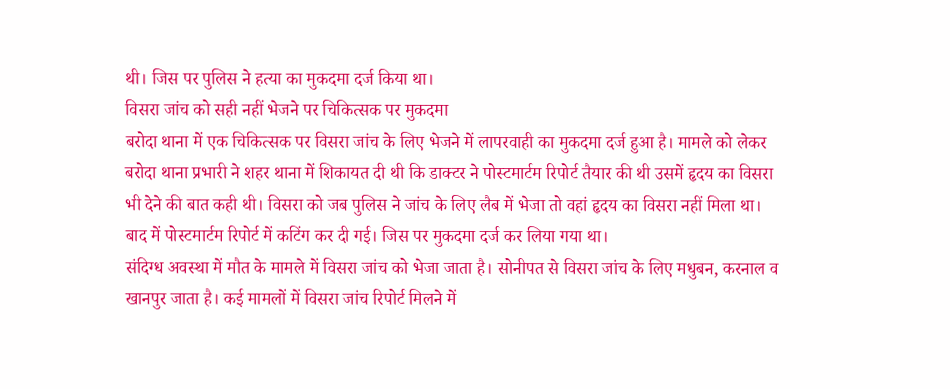थी। जिस पर पुलिस ने हत्या का मुकदमा दर्ज किया था।
विसरा जांच को सही नहीं भेजने पर चिकित्सक पर मुकदमा
बरोदा थाना में एक चिकित्सक पर विसरा जांच के लिए भेजने में लापरवाही का मुकदमा दर्ज हुआ है। मामले को लेकर बरोदा थाना प्रभारी ने शहर थाना में शिकायत दी थी कि डाक्टर ने पोस्टमार्टम रिपोर्ट तैयार की थी उसमें हृदय का विसरा भी देने की बात कही थी। विसरा को जब पुलिस ने जांच के लिए लैब में भेजा तो वहां हृदय का विसरा नहीं मिला था। बाद में पोस्टमार्टम रिपोर्ट में कटिंग कर दी गई। जिस पर मुकदमा दर्ज कर लिया गया था।
संदिग्ध अवस्था में मौत के मामले में विसरा जांच को भेजा जाता है। सोनीपत से विसरा जांच के लिए मधुबन, करनाल व खानपुर जाता है। कई मामलों में विसरा जांच रिपोर्ट मिलने में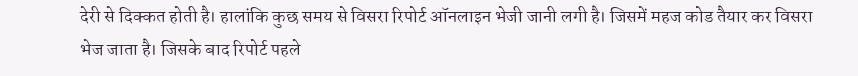देरी से दिक्कत होती है। हालांकि कुछ समय से विसरा रिपोर्ट ऑनलाइन भेजी जानी लगी है। जिसमें महज कोड तैयार कर विसरा भेज जाता है। जिसके बाद रिपोर्ट पहले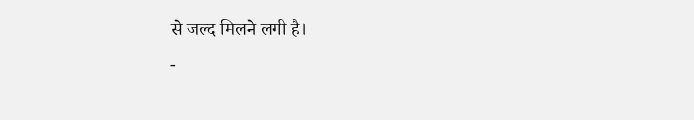से जल्द मिलने लगी है।
-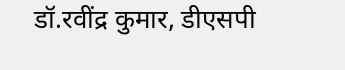डॉ.रवींद्र कुमार, डीएसपी